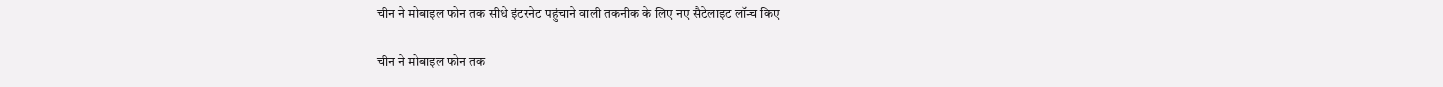चीन ने मोबाइल फोन तक सीधे इंटरनेट पहुंचाने वाली तकनीक के लिए नए सैटेलाइट लॉन्च किए

चीन ने मोबाइल फोन तक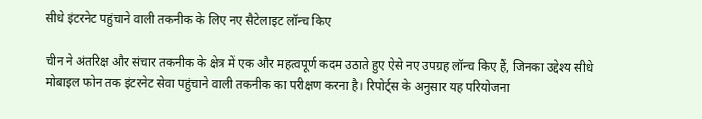सीधे इंटरनेट पहुंचाने वाली तकनीक के लिए नए सैटेलाइट लॉन्च किए

चीन ने अंतरिक्ष और संचार तकनीक के क्षेत्र में एक और महत्वपूर्ण कदम उठाते हुए ऐसे नए उपग्रह लॉन्च किए हैं, जिनका उद्देश्य सीधे मोबाइल फोन तक इंटरनेट सेवा पहुंचाने वाली तकनीक का परीक्षण करना है। रिपोर्ट्स के अनुसार यह परियोजना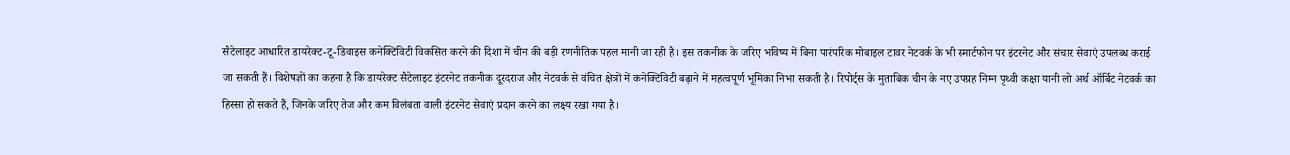सैटेलाइट आधारित डायरेक्ट-टू-डिवाइस कनेक्टिविटी विकसित करने की दिशा में चीन की बड़ी रणनीतिक पहल मानी जा रही है। इस तकनीक के जरिए भविष्य में बिना पारंपरिक मोबाइल टावर नेटवर्क के भी स्मार्टफोन पर इंटरनेट और संचार सेवाएं उपलब्ध कराई जा सकती हैं। विशेषज्ञों का कहना है कि डायरेक्ट सैटेलाइट इंटरनेट तकनीक दूरदराज और नेटवर्क से वंचित क्षेत्रों में कनेक्टिविटी बढ़ाने में महत्वपूर्ण भूमिका निभा सकती है। रिपोर्ट्स के मुताबिक चीन के नए उपग्रह निम्न पृथ्वी कक्षा यानी लो अर्थ ऑर्बिट नेटवर्क का हिस्सा हो सकते हैं, जिनके जरिए तेज और कम विलंबता वाली इंटरनेट सेवाएं प्रदान करने का लक्ष्य रखा गया है।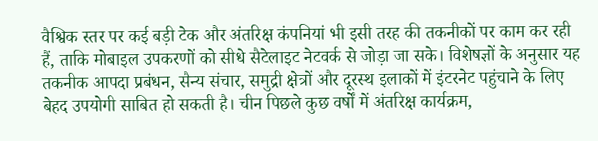वैश्विक स्तर पर कई बड़ी टेक और अंतरिक्ष कंपनियां भी इसी तरह की तकनीकों पर काम कर रही हैं, ताकि मोबाइल उपकरणों को सीधे सैटेलाइट नेटवर्क से जोड़ा जा सके। विशेषज्ञों के अनुसार यह तकनीक आपदा प्रबंधन, सैन्य संचार, समुद्री क्षेत्रों और दूरस्थ इलाकों में इंटरनेट पहुंचाने के लिए बेहद उपयोगी साबित हो सकती है। चीन पिछले कुछ वर्षों में अंतरिक्ष कार्यक्रम,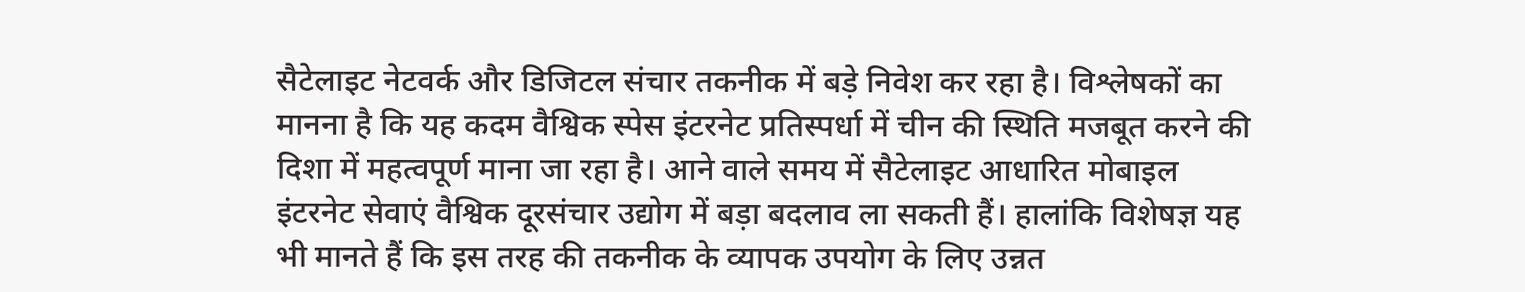सैटेलाइट नेटवर्क और डिजिटल संचार तकनीक में बड़े निवेश कर रहा है। विश्लेषकों का मानना है कि यह कदम वैश्विक स्पेस इंटरनेट प्रतिस्पर्धा में चीन की स्थिति मजबूत करने की दिशा में महत्वपूर्ण माना जा रहा है। आने वाले समय में सैटेलाइट आधारित मोबाइल इंटरनेट सेवाएं वैश्विक दूरसंचार उद्योग में बड़ा बदलाव ला सकती हैं। हालांकि विशेषज्ञ यह भी मानते हैं कि इस तरह की तकनीक के व्यापक उपयोग के लिए उन्नत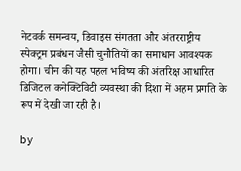नेटवर्क समन्वय, डिवाइस संगतता और अंतरराष्ट्रीय स्पेक्ट्रम प्रबंधन जैसी चुनौतियों का समाधान आवश्यक होगा। चीन की यह पहल भविष्य की अंतरिक्ष आधारित डिजिटल कनेक्टिविटी व्यवस्था की दिशा में अहम प्रगति के रूप में देखी जा रही है।

by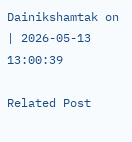Dainikshamtak on | 2026-05-13 13:00:39

Related Post